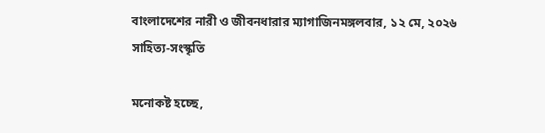বাংলাদেশের নারী ও জীবনধারার ম্যাগাজিনমঙ্গলবার, ১২ মে, ২০২৬
সাহিত্য-সংস্কৃতি

মনোকষ্ট হচ্ছে,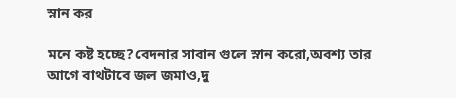স্নান কর

মনে কষ্ট হচ্ছে?বেদনার সাবান গুলে স্নান করো,অবশ্য তার আগে বাথটাবে জল জমাও,দু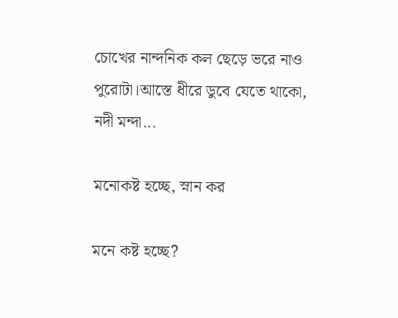চোখের নান্দনিক কল ছেড়ে ভরে নাও পুরোটা।আস্তে ধীরে ডুবে যেতে থাকো, নদী মন্দা...

মনোকষ্ট হচ্ছে, স্নান কর

মনে কষ্ট হচ্ছে?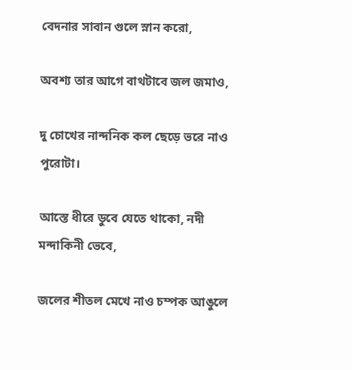বেদনার সাবান গুলে স্নান করো,

অবশ্য তার আগে বাথটাবে জল জমাও,

দু চোখের নান্দনিক কল ছেড়ে ভরে নাও পুরোটা।

আস্তে ধীরে ডুবে যেতে থাকো, নদী মন্দাকিনী ভেবে,

জলের শীতল মেখে নাও চম্পক আঙুলে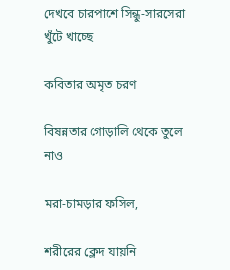দেখবে চারপাশে সিন্ধু-সারসেরা খুঁটে খাচ্ছে

কবিতার অমৃত চরণ

বিষন্নতার গোড়ালি থেকে তুলে নাও

মরা-চামড়ার ফসিল,

শরীরের ক্লেদ যায়নি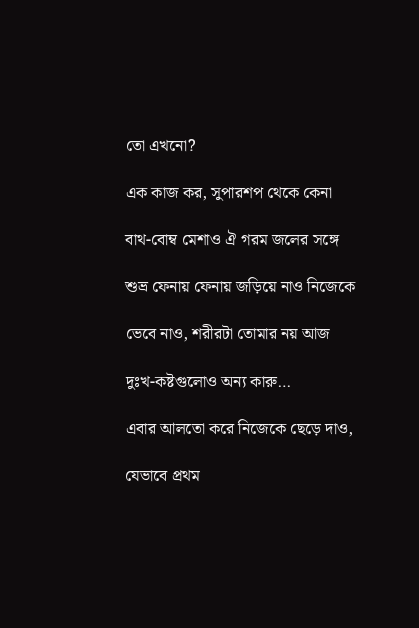তো এখনো?

এক কাজ কর, সুপারশপ থেকে কেনা

বাথ-বোম্ব মেশাও ঐ গরম জলের সঙ্গে

শুভ্র ফেনায় ফেনায় জড়িয়ে নাও নিজেকে

ভেবে নাও, শরীরটা তোমার নয় আজ

দুঃখ-কষ্টগুলোও অন্য কারু…

এবার আলতো করে নিজেকে ছেড়ে দাও,

যেভাবে প্রথম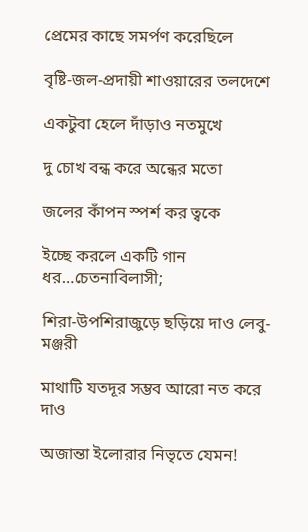প্রেমের কাছে সমর্পণ করেছিলে

বৃষ্টি-জল-প্রদায়ী শাওয়ারের তলদেশে

একটুবা হেলে দাঁড়াও নতমুখে

দু চোখ বন্ধ করে অন্ধের মতো

জলের কাঁপন স্পর্শ কর ত্বকে

ইচ্ছে করলে একটি গান ধর…চেতনাবিলাসী;

শিরা-উপশিরাজুড়ে ছড়িয়ে দাও লেবু-মঞ্জরী

মাথাটি যতদূর সম্ভব আরো নত করে দাও

অজান্তা ইলোরার নিভৃতে যেমন!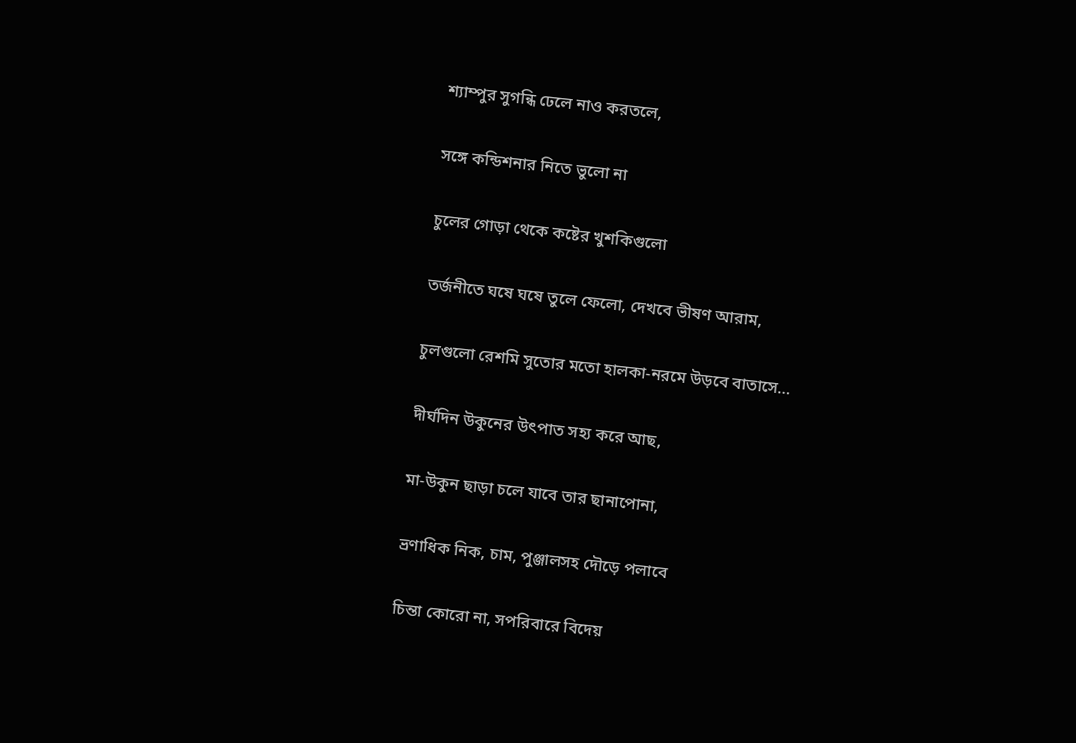শ্যাম্পুর সুগন্ধি ঢেলে নাও করতলে,

সঙ্গে কন্ডিশনার নিতে ভুলো না

চুলের গোড়া থেকে কষ্টের খুশকিগুলো

তর্জনীতে ঘষে ঘষে তুলে ফেলো, দেখবে ভীষণ আরাম,

চুলগুলো রেশমি সুতোর মতো হালকা-নরমে উড়বে বাতাসে…

দীর্ঘদিন উকুনের উৎপাত সহ্য করে আছ,

মা-উকুন ছাড়া চলে যাবে তার ছানাপোনা,

ভ্রণাধিক নিক, চাম, পুঞ্জালসহ দৌড়ে পলাবে

চিন্তা কোরো না, সপরিবারে বিদেয়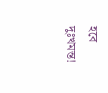হবে দুঃখমন্ত!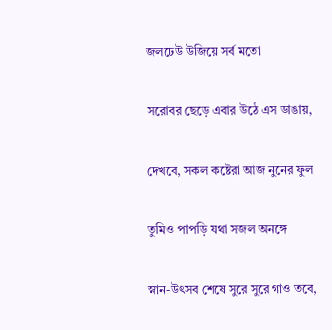জলঢেউ উজিয়ে সর্ব মতো

সরোবর ছেড়ে এবার উঠে এস ডাঙায়,

দেখবে, সকল কষ্টেরা আজ নুনের ফুল

তুমিও পাপড়ি যথা সজল অনঙ্গে

স্নান-উৎসব শেষে সুরে সুরে গাও তবে,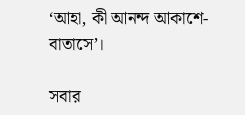‘আহা, কী আনন্দ আকাশে-বাতাসে’।

সবার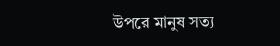উপরে মানুষ সত্য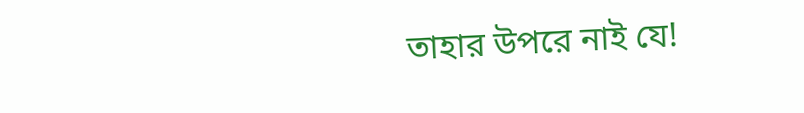তাহার উপরে নাই যে!